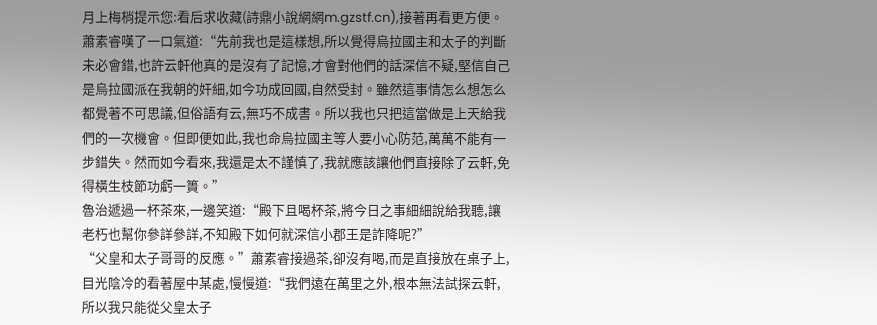月上梅梢提示您:看后求收藏(詩鼎小說網網m.gzstf.cn),接著再看更方便。
蕭素睿嘆了一口氣道:“先前我也是這樣想,所以覺得烏拉國主和太子的判斷未必會錯,也許云軒他真的是沒有了記憶,才會對他們的話深信不疑,堅信自己是烏拉國派在我朝的奸細,如今功成回國,自然受封。雖然這事情怎么想怎么都覺著不可思議,但俗語有云,無巧不成書。所以我也只把這當做是上天給我們的一次機會。但即便如此,我也命烏拉國主等人要小心防范,萬萬不能有一步錯失。然而如今看來,我還是太不謹慎了,我就應該讓他們直接除了云軒,免得橫生枝節功虧一簣。”
魯治遞過一杯茶來,一邊笑道:“殿下且喝杯茶,將今日之事細細說給我聽,讓老朽也幫你參詳參詳,不知殿下如何就深信小郡王是詐降呢?”
“父皇和太子哥哥的反應。”蕭素睿接過茶,卻沒有喝,而是直接放在桌子上,目光陰冷的看著屋中某處,慢慢道:“我們遠在萬里之外,根本無法試探云軒,所以我只能從父皇太子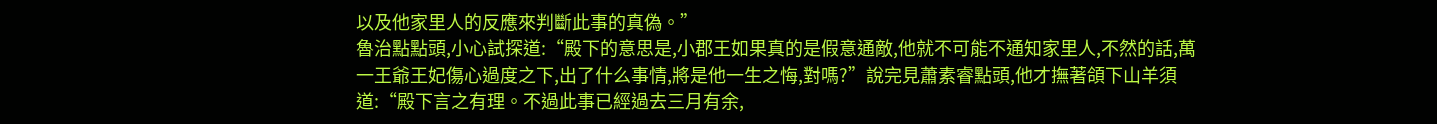以及他家里人的反應來判斷此事的真偽。”
魯治點點頭,小心試探道:“殿下的意思是,小郡王如果真的是假意通敵,他就不可能不通知家里人,不然的話,萬一王爺王妃傷心過度之下,出了什么事情,將是他一生之悔,對嗎?”說完見蕭素睿點頭,他才撫著頜下山羊須道:“殿下言之有理。不過此事已經過去三月有余,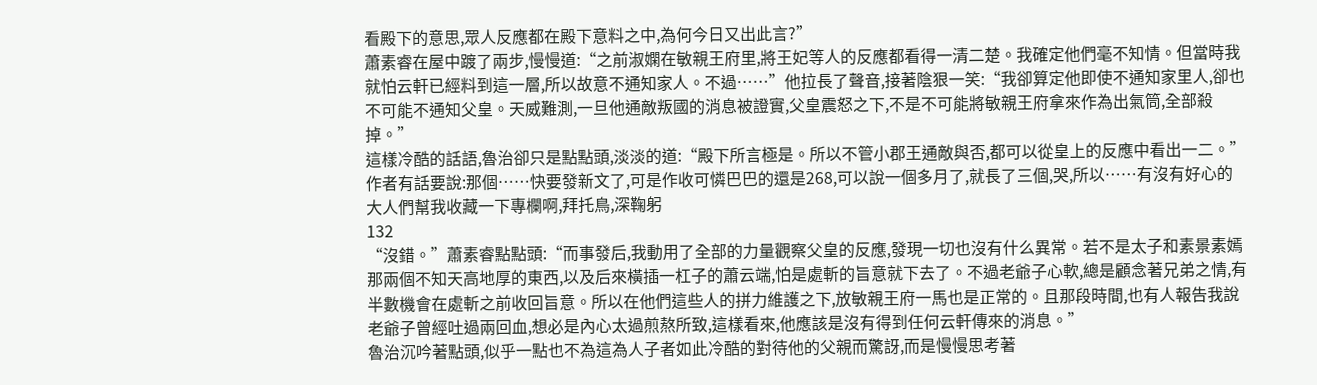看殿下的意思,眾人反應都在殿下意料之中,為何今日又出此言?”
蕭素睿在屋中踱了兩步,慢慢道:“之前淑嫻在敏親王府里,將王妃等人的反應都看得一清二楚。我確定他們毫不知情。但當時我就怕云軒已經料到這一層,所以故意不通知家人。不過……”他拉長了聲音,接著陰狠一笑:“我卻算定他即使不通知家里人,卻也不可能不通知父皇。天威難測,一旦他通敵叛國的消息被證實,父皇震怒之下,不是不可能將敏親王府拿來作為出氣筒,全部殺掉。”
這樣冷酷的話語,魯治卻只是點點頭,淡淡的道:“殿下所言極是。所以不管小郡王通敵與否,都可以從皇上的反應中看出一二。”
作者有話要說:那個……快要發新文了,可是作收可憐巴巴的還是268,可以說一個多月了,就長了三個,哭,所以……有沒有好心的大人們幫我收藏一下專欄啊,拜托鳥,深鞠躬
132
“沒錯。”蕭素睿點點頭:“而事發后,我動用了全部的力量觀察父皇的反應,發現一切也沒有什么異常。若不是太子和素景素嫣那兩個不知天高地厚的東西,以及后來橫插一杠子的蕭云端,怕是處斬的旨意就下去了。不過老爺子心軟,總是顧念著兄弟之情,有半數機會在處斬之前收回旨意。所以在他們這些人的拼力維護之下,放敏親王府一馬也是正常的。且那段時間,也有人報告我說老爺子曾經吐過兩回血,想必是內心太過煎熬所致,這樣看來,他應該是沒有得到任何云軒傳來的消息。”
魯治沉吟著點頭,似乎一點也不為這為人子者如此冷酷的對待他的父親而驚訝,而是慢慢思考著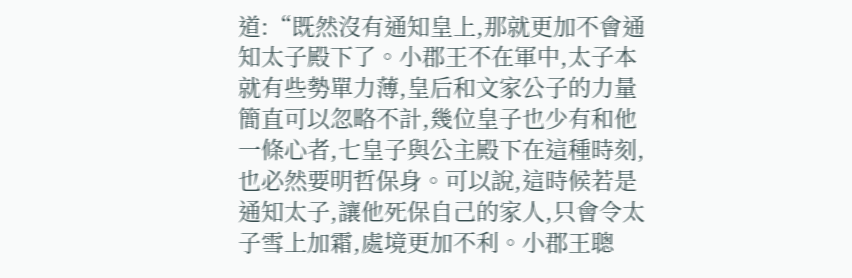道:“既然沒有通知皇上,那就更加不會通知太子殿下了。小郡王不在軍中,太子本就有些勢單力薄,皇后和文家公子的力量簡直可以忽略不計,幾位皇子也少有和他一條心者,七皇子與公主殿下在這種時刻,也必然要明哲保身。可以說,這時候若是通知太子,讓他死保自己的家人,只會令太子雪上加霜,處境更加不利。小郡王聰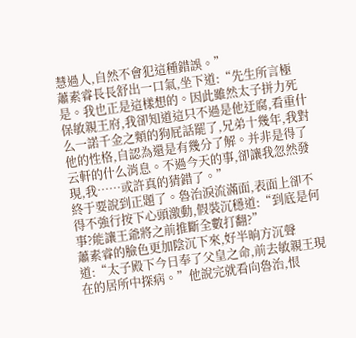慧過人,自然不會犯這種錯誤。”
蕭素睿長長舒出一口氣,坐下道:“先生所言極是。我也正是這樣想的。因此雖然太子拼力死保敏親王府,我卻知道這只不過是他迂腐,看重什么一諾千金之類的狗屁話罷了,兄弟十幾年,我對他的性格,自認為還是有幾分了解。并非是得了云軒的什么消息。不過今天的事,卻讓我忽然發現,我……或許真的猜錯了。”
終于要說到正題了。魯治淚流滿面,表面上卻不得不強行按下心頭激動,假裝沉穩道:“到底是何事?能讓王爺將之前推斷全數打翻?”
蕭素睿的臉色更加陰沉下來,好半晌方沉聲道:“太子殿下今日奉了父皇之命,前去敏親王現在的居所中探病。”他說完就看向魯治,恨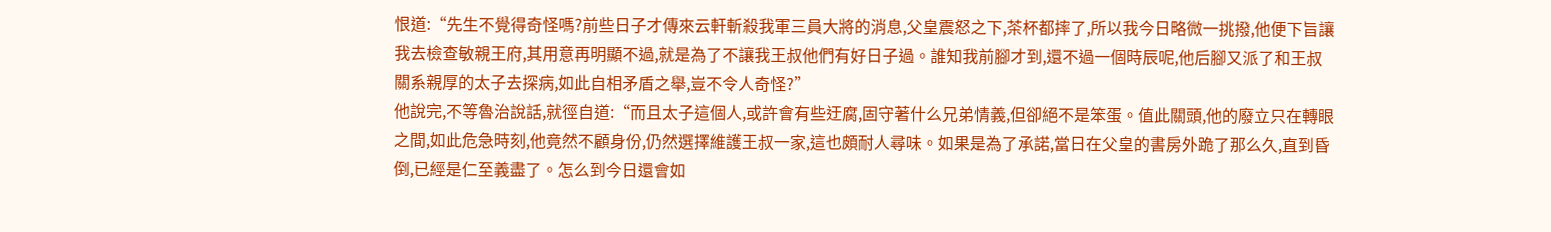恨道:“先生不覺得奇怪嗎?前些日子才傳來云軒斬殺我軍三員大將的消息,父皇震怒之下,茶杯都摔了,所以我今日略微一挑撥,他便下旨讓我去檢查敏親王府,其用意再明顯不過,就是為了不讓我王叔他們有好日子過。誰知我前腳才到,還不過一個時辰呢,他后腳又派了和王叔關系親厚的太子去探病,如此自相矛盾之舉,豈不令人奇怪?”
他說完,不等魯治說話,就徑自道:“而且太子這個人,或許會有些迂腐,固守著什么兄弟情義,但卻絕不是笨蛋。值此關頭,他的廢立只在轉眼之間,如此危急時刻,他竟然不顧身份,仍然選擇維護王叔一家,這也頗耐人尋味。如果是為了承諾,當日在父皇的書房外跪了那么久,直到昏倒,已經是仁至義盡了。怎么到今日還會如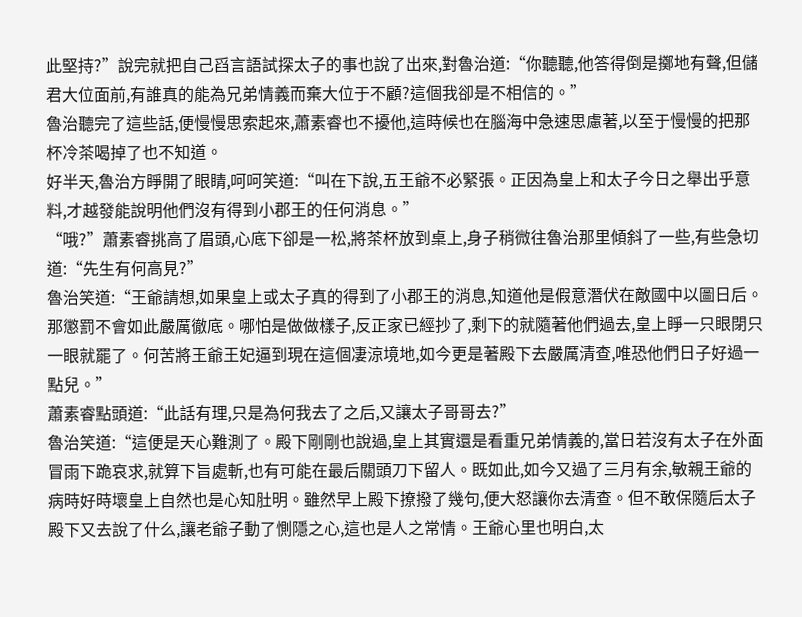此堅持?”說完就把自己舀言語試探太子的事也說了出來,對魯治道:“你聽聽,他答得倒是擲地有聲,但儲君大位面前,有誰真的能為兄弟情義而棄大位于不顧?這個我卻是不相信的。”
魯治聽完了這些話,便慢慢思索起來,蕭素睿也不擾他,這時候也在腦海中急速思慮著,以至于慢慢的把那杯冷茶喝掉了也不知道。
好半天,魯治方睜開了眼睛,呵呵笑道:“叫在下說,五王爺不必緊張。正因為皇上和太子今日之舉出乎意料,才越發能說明他們沒有得到小郡王的任何消息。”
“哦?”蕭素睿挑高了眉頭,心底下卻是一松,將茶杯放到桌上,身子稍微往魯治那里傾斜了一些,有些急切道:“先生有何高見?”
魯治笑道:“王爺請想,如果皇上或太子真的得到了小郡王的消息,知道他是假意潛伏在敵國中以圖日后。那懲罰不會如此嚴厲徹底。哪怕是做做樣子,反正家已經抄了,剩下的就隨著他們過去,皇上睜一只眼閉只一眼就罷了。何苦將王爺王妃逼到現在這個凄涼境地,如今更是著殿下去嚴厲清查,唯恐他們日子好過一點兒。”
蕭素睿點頭道:“此話有理,只是為何我去了之后,又讓太子哥哥去?”
魯治笑道:“這便是天心難測了。殿下剛剛也說過,皇上其實還是看重兄弟情義的,當日若沒有太子在外面冒雨下跪哀求,就算下旨處斬,也有可能在最后關頭刀下留人。既如此,如今又過了三月有余,敏親王爺的病時好時壞皇上自然也是心知肚明。雖然早上殿下撩撥了幾句,便大怒讓你去清查。但不敢保隨后太子殿下又去說了什么,讓老爺子動了惻隱之心,這也是人之常情。王爺心里也明白,太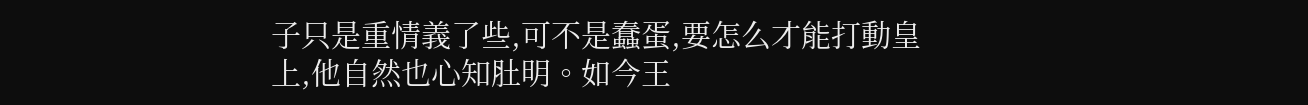子只是重情義了些,可不是蠢蛋,要怎么才能打動皇上,他自然也心知肚明。如今王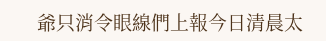爺只消令眼線們上報今日清晨太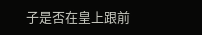子是否在皇上跟前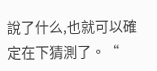說了什么,也就可以確定在下猜測了。“